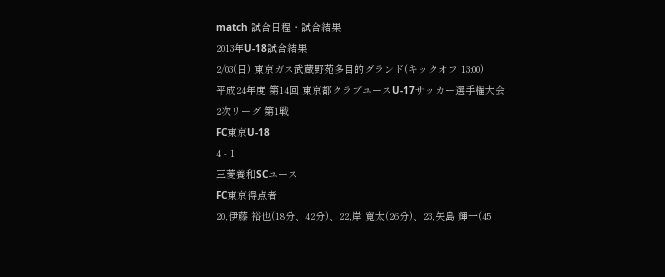match 試合日程・試合結果
2013年U-18試合結果
2/03(日) 東京ガス武蔵野苑多目的グランド(キックオフ 13:00)
平成24年度 第14回 東京都クラブユースU-17サッカー選手権大会 2次リーグ 第1戦
FC東京U-18
4 - 1
三菱養和SCユース
FC東京得点者
20,伊藤 裕也(18分、42分)、22,岸 寛太(26分)、23,矢島 輝一(45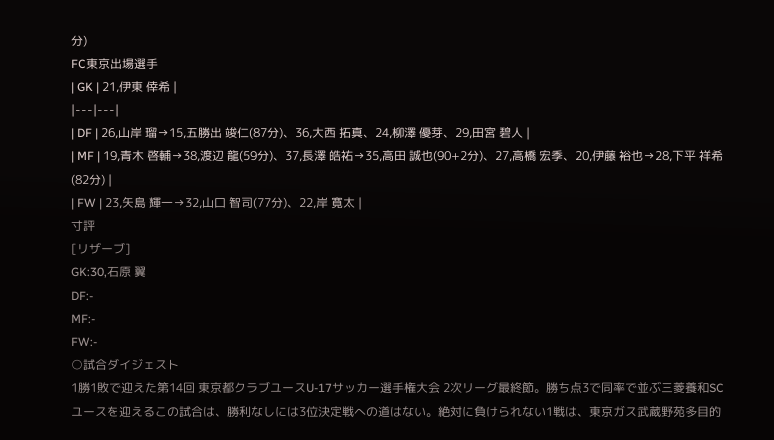分)
FC東京出場選手
| GK | 21,伊東 倖希 |
|---|---|
| DF | 26,山岸 瑠→15,五勝出 竣仁(87分)、36,大西 拓真、24,柳澤 優芽、29,田宮 碧人 |
| MF | 19,青木 啓輔→38,渡辺 龍(59分)、37,長澤 皓祐→35,高田 誠也(90+2分)、27,高橋 宏季、20,伊藤 裕也→28,下平 祥希(82分) |
| FW | 23,矢島 輝一→32,山口 智司(77分)、22,岸 寛太 |
寸評
[リザーブ]
GK:30,石原 翼
DF:-
MF:-
FW:-
○試合ダイジェスト
1勝1敗で迎えた第14回 東京都クラブユースU-17サッカー選手権大会 2次リーグ最終節。勝ち点3で同率で並ぶ三菱養和SCユースを迎えるこの試合は、勝利なしには3位決定戦への道はない。絶対に負けられない1戦は、東京ガス武蔵野苑多目的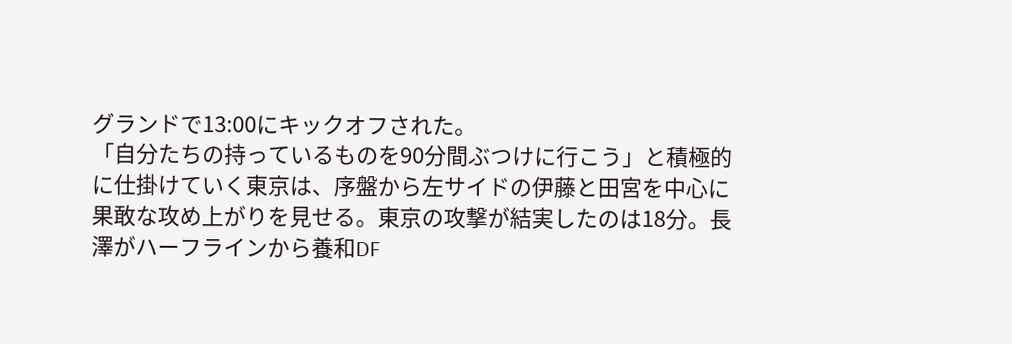グランドで13:00にキックオフされた。
「自分たちの持っているものを90分間ぶつけに行こう」と積極的に仕掛けていく東京は、序盤から左サイドの伊藤と田宮を中心に果敢な攻め上がりを見せる。東京の攻撃が結実したのは18分。長澤がハーフラインから養和DF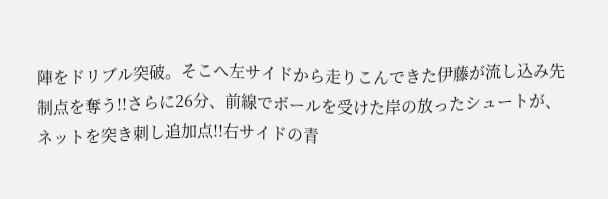陣をドリブル突破。そこへ左サイドから走りこんできた伊藤が流し込み先制点を奪う!!さらに26分、前線でボールを受けた岸の放ったシュートが、ネットを突き刺し追加点!!右サイドの青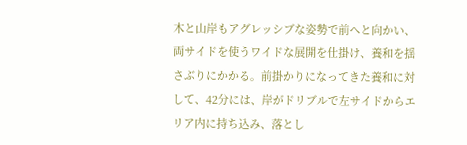木と山岸もアグレッシブな姿勢で前へと向かい、両サイドを使うワイドな展開を仕掛け、養和を揺さぶりにかかる。前掛かりになってきた養和に対して、42分には、岸がドリブルで左サイドからエリア内に持ち込み、落とし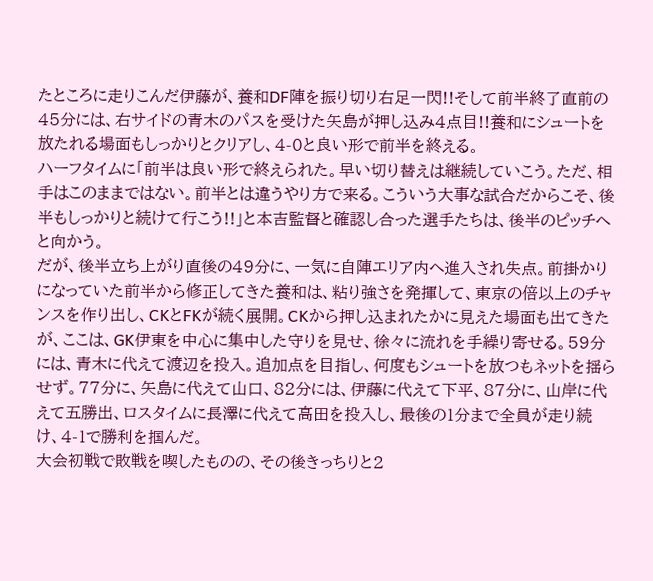たところに走りこんだ伊藤が、養和DF陣を振り切り右足一閃!!そして前半終了直前の45分には、右サイドの青木のパスを受けた矢島が押し込み4点目!!養和にシュートを放たれる場面もしっかりとクリアし、4-0と良い形で前半を終える。
ハーフタイムに「前半は良い形で終えられた。早い切り替えは継続していこう。ただ、相手はこのままではない。前半とは違うやり方で来る。こういう大事な試合だからこそ、後半もしっかりと続けて行こう!!」と本吉監督と確認し合った選手たちは、後半のピッチへと向かう。
だが、後半立ち上がり直後の49分に、一気に自陣エリア内へ進入され失点。前掛かりになっていた前半から修正してきた養和は、粘り強さを発揮して、東京の倍以上のチャンスを作り出し、CKとFKが続く展開。CKから押し込まれたかに見えた場面も出てきたが、ここは、GK伊東を中心に集中した守りを見せ、徐々に流れを手繰り寄せる。59分には、青木に代えて渡辺を投入。追加点を目指し、何度もシュートを放つもネットを揺らせず。77分に、矢島に代えて山口、82分には、伊藤に代えて下平、87分に、山岸に代えて五勝出、ロスタイムに長澤に代えて高田を投入し、最後の1分まで全員が走り続け、4-1で勝利を掴んだ。
大会初戦で敗戦を喫したものの、その後きっちりと2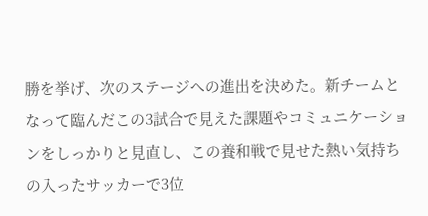勝を挙げ、次のステージへの進出を決めた。新チームとなって臨んだこの3試合で見えた課題やコミュニケーションをしっかりと見直し、この養和戦で見せた熱い気持ちの入ったサッカーで3位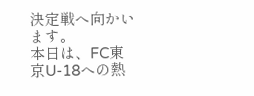決定戦へ向かいます。
本日は、FC東京U-18への熱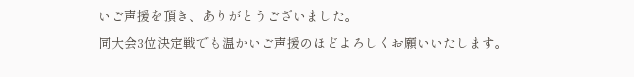いご声援を頂き、ありがとうございました。
同大会3位決定戦でも温かいご声援のほどよろしくお願いいたします。